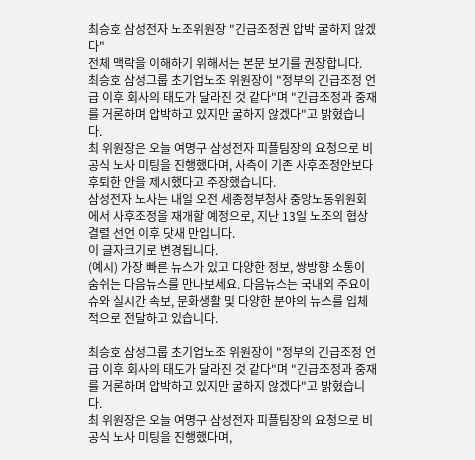최승호 삼성전자 노조위원장 "긴급조정권 압박 굴하지 않겠다"
전체 맥락을 이해하기 위해서는 본문 보기를 권장합니다.
최승호 삼성그룹 초기업노조 위원장이 "정부의 긴급조정 언급 이후 회사의 태도가 달라진 것 같다"며 "긴급조정과 중재를 거론하며 압박하고 있지만 굴하지 않겠다"고 밝혔습니다.
최 위원장은 오늘 여명구 삼성전자 피플팀장의 요청으로 비공식 노사 미팅을 진행했다며, 사측이 기존 사후조정안보다 후퇴한 안을 제시했다고 주장했습니다.
삼성전자 노사는 내일 오전 세종정부청사 중앙노동위원회에서 사후조정을 재개할 예정으로, 지난 13일 노조의 협상 결렬 선언 이후 닷새 만입니다.
이 글자크기로 변경됩니다.
(예시) 가장 빠른 뉴스가 있고 다양한 정보, 쌍방향 소통이 숨쉬는 다음뉴스를 만나보세요. 다음뉴스는 국내외 주요이슈와 실시간 속보, 문화생활 및 다양한 분야의 뉴스를 입체적으로 전달하고 있습니다.

최승호 삼성그룹 초기업노조 위원장이 "정부의 긴급조정 언급 이후 회사의 태도가 달라진 것 같다"며 "긴급조정과 중재를 거론하며 압박하고 있지만 굴하지 않겠다"고 밝혔습니다.
최 위원장은 오늘 여명구 삼성전자 피플팀장의 요청으로 비공식 노사 미팅을 진행했다며,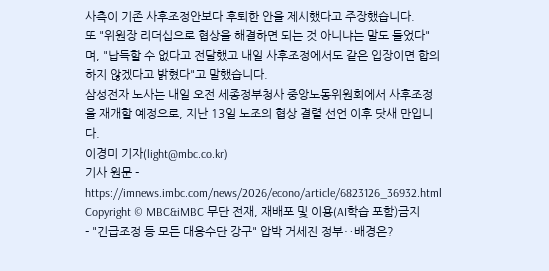사측이 기존 사후조정안보다 후퇴한 안을 제시했다고 주장했습니다.
또 "위원장 리더십으로 협상을 해결하면 되는 것 아니냐는 말도 들었다"며, "납득할 수 없다고 전달했고 내일 사후조정에서도 같은 입장이면 합의하지 않겠다고 밝혔다"고 말했습니다.
삼성전자 노사는 내일 오전 세종정부청사 중앙노동위원회에서 사후조정을 재개할 예정으로, 지난 13일 노조의 협상 결렬 선언 이후 닷새 만입니다.
이경미 기자(light@mbc.co.kr)
기사 원문 - https://imnews.imbc.com/news/2026/econo/article/6823126_36932.html
Copyright © MBC&iMBC 무단 전재, 재배포 및 이용(AI학습 포함)금지
- "긴급조정 등 모든 대응수단 강구" 압박 거세진 정부‥배경은?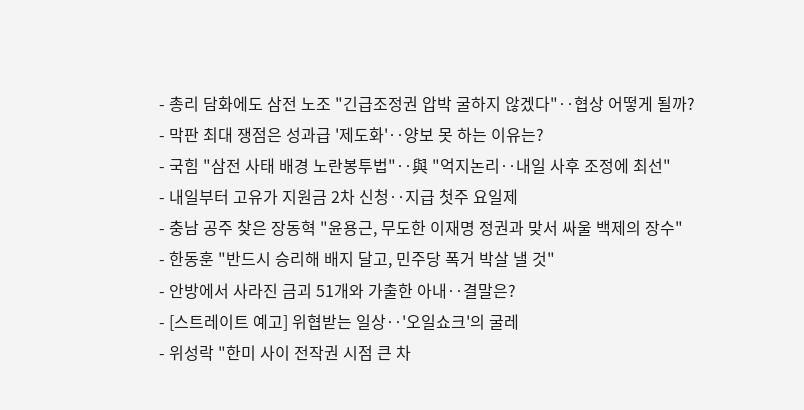- 총리 담화에도 삼전 노조 "긴급조정권 압박 굴하지 않겠다"‥협상 어떻게 될까?
- 막판 최대 쟁점은 성과급 '제도화'‥양보 못 하는 이유는?
- 국힘 "삼전 사태 배경 노란봉투법"‥與 "억지논리‥내일 사후 조정에 최선"
- 내일부터 고유가 지원금 2차 신청‥지급 첫주 요일제
- 충남 공주 찾은 장동혁 "윤용근, 무도한 이재명 정권과 맞서 싸울 백제의 장수"
- 한동훈 "반드시 승리해 배지 달고, 민주당 폭거 박살 낼 것"
- 안방에서 사라진 금괴 51개와 가출한 아내‥결말은?
- [스트레이트 예고] 위협받는 일상‥'오일쇼크'의 굴레
- 위성락 "한미 사이 전작권 시점 큰 차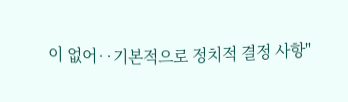이 없어‥기본적으로 정치적 결정 사항"